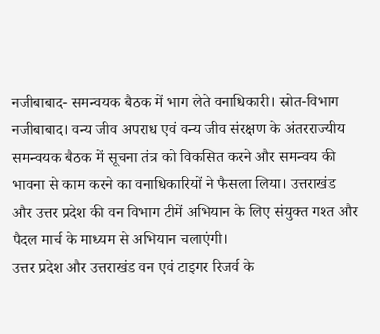नजीबाबाद- समन्वयक बैठक में भाग लेते वनाधिकारी। स्रोत-विभाग
नजीबाबाद। वन्य जीव अपराध एवं वन्य जीव संरक्षण के अंतरराज्यीय समन्वयक बैठक में सूचना तंत्र को विकसित करने और समन्वय की भावना से काम करने का वनाधिकारियों ने फैसला लिया। उत्तराखंड और उत्तर प्रदेश की वन विभाग टीमें अभियान के लिए संयुक्त गश्त और पैदल मार्च के माध्यम से अभियान चलाएंगी।
उत्तर प्रदेश और उत्तराखंड वन एवं टाइगर रिजर्व के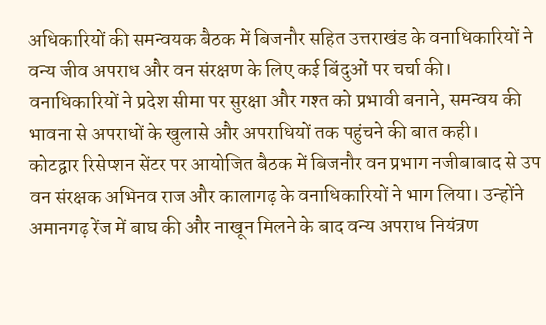अधिकारियों की समन्वयक बैठक में बिजनौर सहित उत्तराखंड के वनाधिकारियों ने वन्य जीव अपराध और वन संरक्षण के लिए कई बिंदुओं पर चर्चा की। वनाधिकारियों ने प्रदेश सीमा पर सुरक्षा और गश्त को प्रभावी बनाने, समन्वय की भावना से अपराधों के खुलासे और अपराधियों तक पहुंचने की बात कही।
कोटद्वार रिसेप्शन सेंटर पर आयोजित बैठक में बिजनौर वन प्रभाग नजीबाबाद से उप वन संरक्षक अभिनव राज और कालागढ़ के वनाधिकारियों ने भाग लिया। उन्होंने अमानगढ़ रेंज में बाघ की और नाखून मिलने के बाद वन्य अपराध नियंत्रण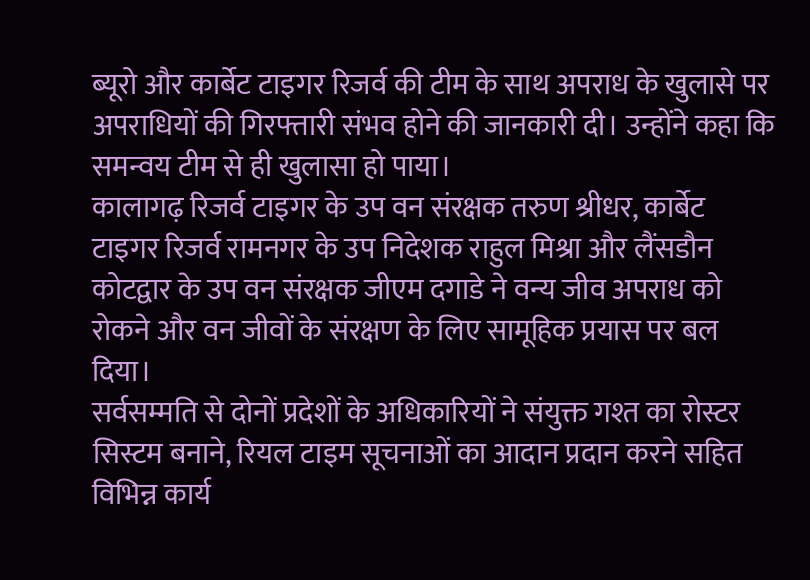ब्यूरो और कार्बेट टाइगर रिजर्व की टीम के साथ अपराध के खुलासे पर अपराधियों की गिरफ्तारी संभव होने की जानकारी दी। उन्होंने कहा कि समन्वय टीम से ही खुलासा हो पाया।
कालागढ़ रिजर्व टाइगर के उप वन संरक्षक तरुण श्रीधर, कार्बेट टाइगर रिजर्व रामनगर के उप निदेशक राहुल मिश्रा और लैंसडौन कोटद्वार के उप वन संरक्षक जीएम दगाडे ने वन्य जीव अपराध को रोकने और वन जीवों के संरक्षण के लिए सामूहिक प्रयास पर बल दिया।
सर्वसम्मति से दोनों प्रदेशों के अधिकारियों ने संयुक्त गश्त का रोस्टर सिस्टम बनाने, रियल टाइम सूचनाओं का आदान प्रदान करने सहित विभिन्न कार्य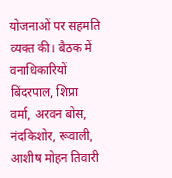योजनाओं पर सहमति व्यक्त की। बैठक में वनाधिकारियों बिंदरपाल, शिप्रा वर्मा, अरवन बोस, नंदकिशोर, रूवाली, आशीष मोहन तिवारी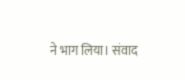ने भाग लिया। संवाद